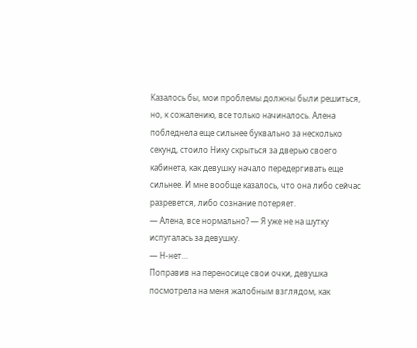Казалось бы, мои проблемы должны были решиться, но, к сожалению, все только начиналось. Алена побледнела еще сильнее буквально за несколько секунд, стоило Нику скрыться за дверью своего кабинета, как девушку начало передергивать еще сильнее. И мне вообще казалось, что она либо сейчас разревется, либо сознание потеряет.
— Алена, все нормально? — Я уже не на шутку испугалась за девушку.
— Н-нет…
Поправив на переносице свои очки, девушка посмотрела на меня жалобным взглядом, как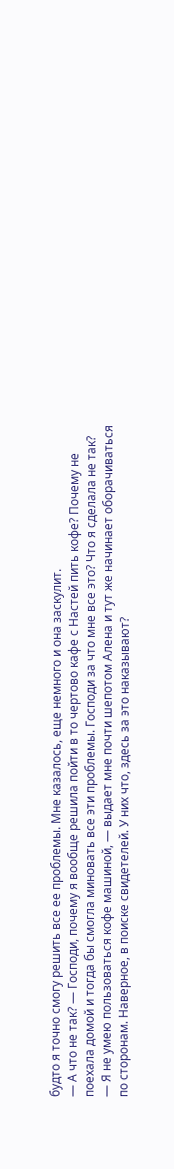будто я точно смогу решить все ее проблемы. Мне казалось, еще немного и она заскулит.
— А что не так? — Господи, почему я вообще решила пойти в то чертово кафе с Настей пить кофе? Почему не поехала домой и тогда бы смогла миновать все эти проблемы. Господи за что мне все это? Что я сделала не так?
— Я не умею пользоваться кофе машиной, — выдает мне почти шепотом Алена и тут же начинает оборачиваться по сторонам. Наверное, в поиске свидетелей. У них что, здесь за это наказывают?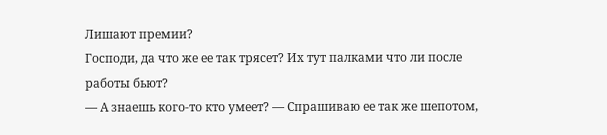Лишают премии?
Господи, да что же ее так трясет? Их тут палками что ли после работы бьют?
— А знаешь кого-то кто умеет? — Спрашиваю ее так же шепотом,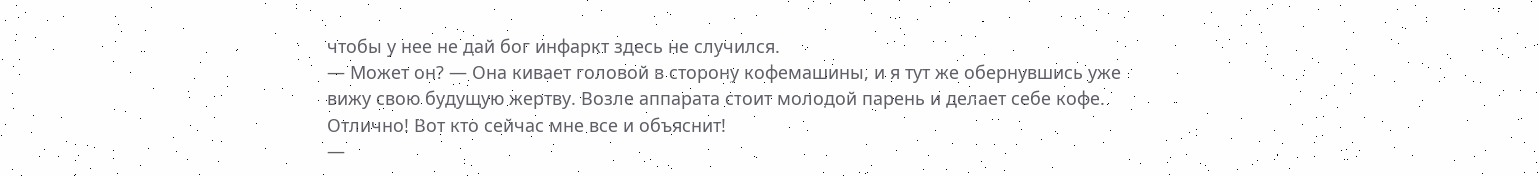чтобы у нее не дай бог инфаркт здесь не случился.
— Может он? — Она кивает головой в сторону кофемашины, и я тут же обернувшись уже вижу свою будущую жертву. Возле аппарата стоит молодой парень и делает себе кофе. Отлично! Вот кто сейчас мне все и объяснит!
—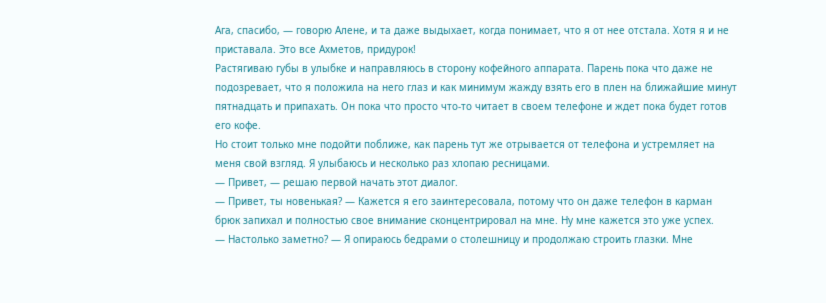Ага, спасибо, — говорю Алене, и та даже выдыхает, когда понимает, что я от нее отстала. Хотя я и не приставала. Это все Ахметов, придурок!
Растягиваю губы в улыбке и направляюсь в сторону кофейного аппарата. Парень пока что даже не подозревает, что я положила на него глаз и как минимум жажду взять его в плен на ближайшие минут пятнадцать и припахать. Он пока что просто что-то читает в своем телефоне и ждет пока будет готов его кофе.
Но стоит только мне подойти поближе, как парень тут же отрывается от телефона и устремляет на меня свой взгляд. Я улыбаюсь и несколько раз хлопаю ресницами.
— Привет, — решаю первой начать этот диалог.
— Привет, ты новенькая? — Кажется я его заинтересовала, потому что он даже телефон в карман брюк запихал и полностью свое внимание сконцентрировал на мне. Ну мне кажется это уже успех.
— Настолько заметно? — Я опираюсь бедрами о столешницу и продолжаю строить глазки. Мне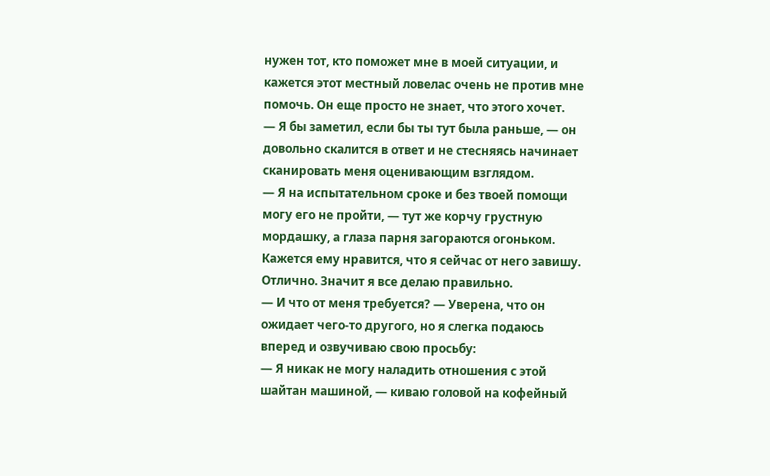нужен тот, кто поможет мне в моей ситуации, и кажется этот местный ловелас очень не против мне помочь. Он еще просто не знает, что этого хочет.
— Я бы заметил, если бы ты тут была раньше, — он довольно скалится в ответ и не стесняясь начинает сканировать меня оценивающим взглядом.
— Я на испытательном сроке и без твоей помощи могу его не пройти, — тут же корчу грустную мордашку, а глаза парня загораются огоньком. Кажется ему нравится, что я сейчас от него завишу. Отлично. Значит я все делаю правильно.
— И что от меня требуется? — Уверена, что он ожидает чего-то другого, но я слегка подаюсь вперед и озвучиваю свою просьбу:
— Я никак не могу наладить отношения с этой шайтан машиной, — киваю головой на кофейный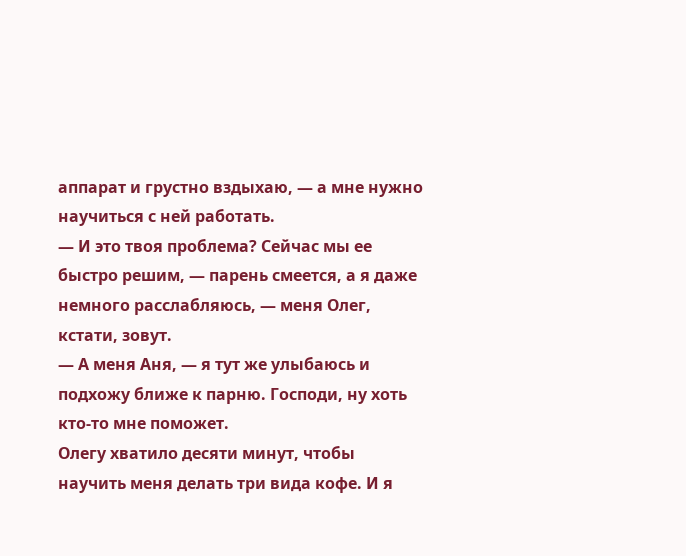аппарат и грустно вздыхаю, — а мне нужно научиться с ней работать.
— И это твоя проблема? Сейчас мы ее быстро решим, — парень смеется, а я даже немного расслабляюсь, — меня Олег, кстати, зовут.
— А меня Аня, — я тут же улыбаюсь и подхожу ближе к парню. Господи, ну хоть кто-то мне поможет.
Олегу хватило десяти минут, чтобы научить меня делать три вида кофе. И я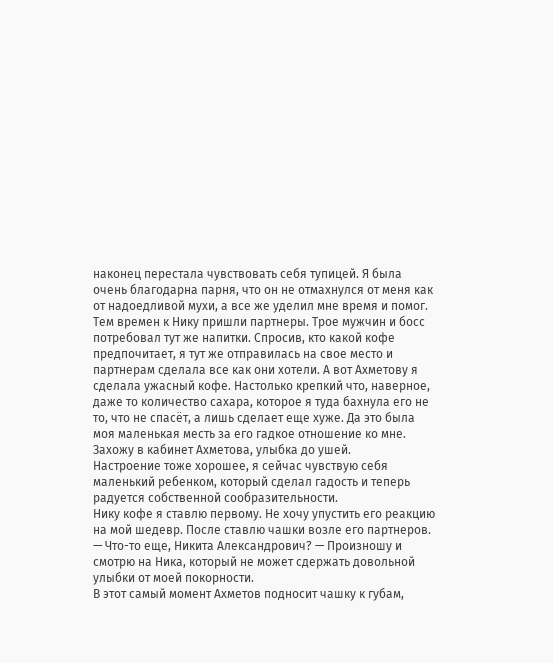наконец перестала чувствовать себя тупицей. Я была очень благодарна парня, что он не отмахнулся от меня как от надоедливой мухи, а все же уделил мне время и помог.
Тем времен к Нику пришли партнеры. Трое мужчин и босс потребовал тут же напитки. Спросив, кто какой кофе предпочитает, я тут же отправилась на свое место и партнерам сделала все как они хотели. А вот Ахметову я сделала ужасный кофе. Настолько крепкий что, наверное, даже то количество сахара, которое я туда бахнула его не то, что не спасёт, а лишь сделает еще хуже. Да это была моя маленькая месть за его гадкое отношение ко мне.
Захожу в кабинет Ахметова, улыбка до ушей.
Настроение тоже хорошее, я сейчас чувствую себя маленький ребенком, который сделал гадость и теперь радуется собственной сообразительности.
Нику кофе я ставлю первому. Не хочу упустить его реакцию на мой шедевр. После ставлю чашки возле его партнеров.
— Что-то еще, Никита Александрович? — Произношу и смотрю на Ника, который не может сдержать довольной улыбки от моей покорности.
В этот самый момент Ахметов подносит чашку к губам,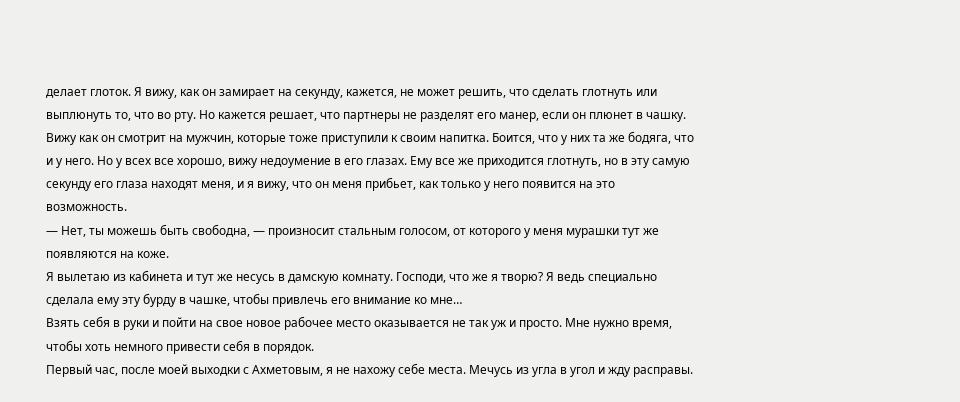делает глоток. Я вижу, как он замирает на секунду, кажется, не может решить, что сделать глотнуть или выплюнуть то, что во рту. Но кажется решает, что партнеры не разделят его манер, если он плюнет в чашку. Вижу как он смотрит на мужчин, которые тоже приступили к своим напитка. Боится, что у них та же бодяга, что и у него. Но у всех все хорошо, вижу недоумение в его глазах. Ему все же приходится глотнуть, но в эту самую секунду его глаза находят меня, и я вижу, что он меня прибьет, как только у него появится на это возможность.
— Нет, ты можешь быть свободна, — произносит стальным голосом, от которого у меня мурашки тут же появляются на коже.
Я вылетаю из кабинета и тут же несусь в дамскую комнату. Господи, что же я творю? Я ведь специально сделала ему эту бурду в чашке, чтобы привлечь его внимание ко мне…
Взять себя в руки и пойти на свое новое рабочее место оказывается не так уж и просто. Мне нужно время, чтобы хоть немного привести себя в порядок.
Первый час, после моей выходки с Ахметовым, я не нахожу себе места. Мечусь из угла в угол и жду расправы.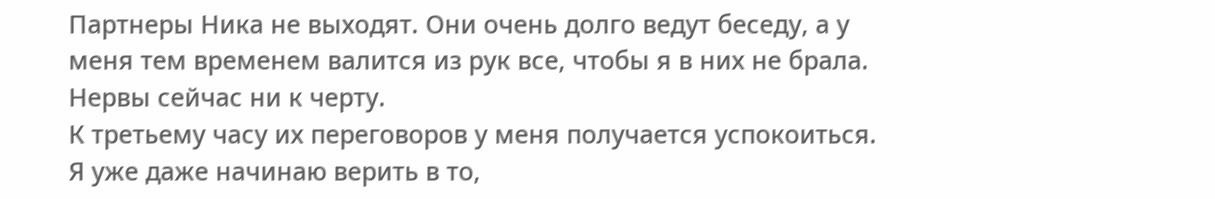Партнеры Ника не выходят. Они очень долго ведут беседу, а у меня тем временем валится из рук все, чтобы я в них не брала. Нервы сейчас ни к черту.
К третьему часу их переговоров у меня получается успокоиться. Я уже даже начинаю верить в то,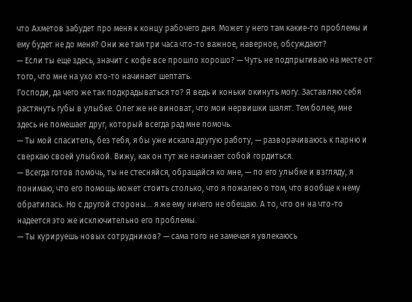что Ахметов забудет про меня к концу рабочего дня. Может у него там какие-то проблемы и ему будет не до меня? Они же там три часа что-то важное, наверное, обсуждают?
— Если ты еще здесь, значит с кофе все прошло хорошо? — Чуть не подпрыгиваю на месте от того, что мне на ухо кто-то начинает шептать.
Господи, да чего же так подкрадываться то? Я ведь и коньки окинуть могу. Заставляю себя растянуть губы в улыбке. Олег же не виноват, что мои нервишки шалят. Тем более, мне здесь не помешает друг, который всегда рад мне помочь.
— Ты мой спаситель, без тебя, я бы уже искала другую работу, — разворачиваюсь к парню и сверкаю своей улыбкой. Вижу, как он тут же начинает собой гордиться.
— Всегда готов помочь, ты не стесняйся, обращайся ко мне, — по его улыбке и взгляду, я понимаю, что его помощь может стоить столько, что я пожалею о том, что вообще к нему обратилась. Но с другой стороны… я же ему ничего не обещаю. А то, что он на что-то надеется это же исключительно его проблемы.
— Ты курируешь новых сотрудников? — сама того не замечая я увлекаюсь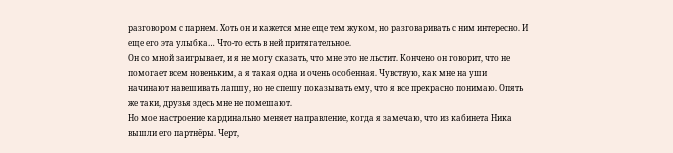разговором с парнем. Хоть он и кажется мне еще тем жуком, но разговаривать с ним интересно. И еще его эта улыбка… Что-то есть в ней притягательное.
Он со мной заигрывает, и я не могу сказать, что мне это не льстит. Кончено он говорит, что не помогает всем новеньким, а я такая одна и очень особенная. Чувствую, как мне на уши начинают навешивать лапшу, но не спешу показывать ему, что я все прекрасно понимаю. Опять же таки, друзья здесь мне не помешают.
Но мое настроение кардинально меняет направление, когда я замечаю, что из кабинета Ника вышли его партнёры. Черт,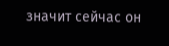значит сейчас он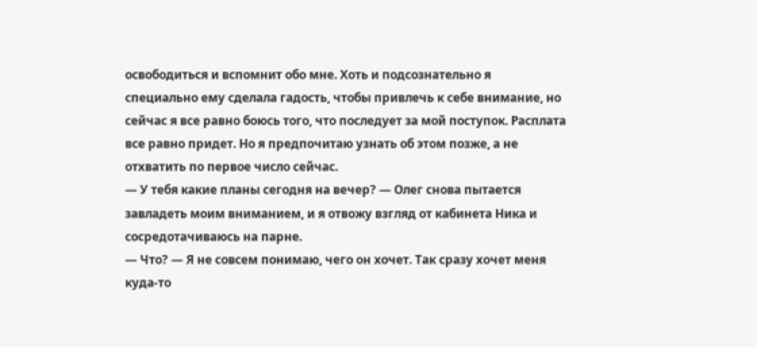освободиться и вспомнит обо мне. Хоть и подсознательно я специально ему сделала гадость, чтобы привлечь к себе внимание, но сейчас я все равно боюсь того, что последует за мой поступок. Расплата все равно придет. Но я предпочитаю узнать об этом позже, а не отхватить по первое число сейчас.
— У тебя какие планы сегодня на вечер? — Олег снова пытается завладеть моим вниманием, и я отвожу взгляд от кабинета Ника и сосредотачиваюсь на парне.
— Что? — Я не совсем понимаю, чего он хочет. Так сразу хочет меня куда-то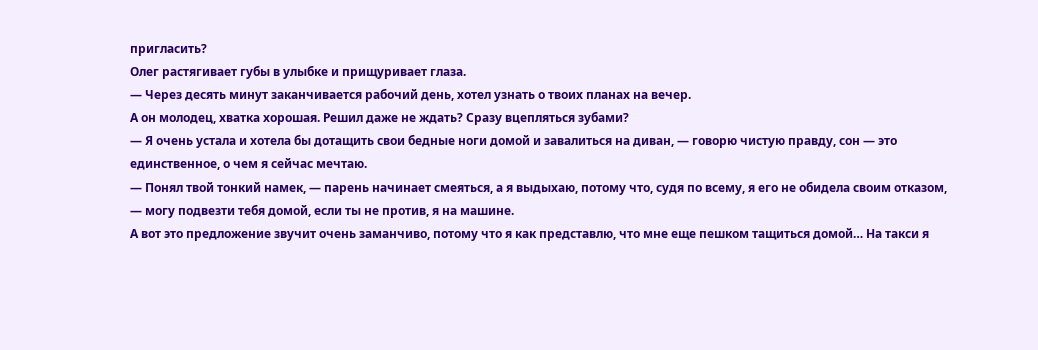пригласить?
Олег растягивает губы в улыбке и прищуривает глаза.
— Через десять минут заканчивается рабочий день, хотел узнать о твоих планах на вечер.
А он молодец, хватка хорошая. Решил даже не ждать? Сразу вцепляться зубами?
— Я очень устала и хотела бы дотащить свои бедные ноги домой и завалиться на диван, — говорю чистую правду, сон — это единственное, о чем я сейчас мечтаю.
— Понял твой тонкий намек, — парень начинает смеяться, а я выдыхаю, потому что, судя по всему, я его не обидела своим отказом, — могу подвезти тебя домой, если ты не против, я на машине.
А вот это предложение звучит очень заманчиво, потому что я как представлю, что мне еще пешком тащиться домой… На такси я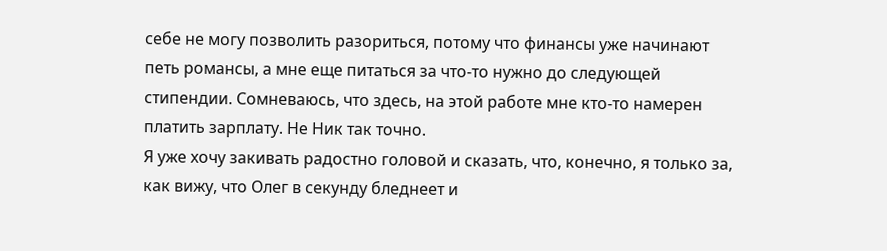себе не могу позволить разориться, потому что финансы уже начинают петь романсы, а мне еще питаться за что-то нужно до следующей стипендии. Сомневаюсь, что здесь, на этой работе мне кто-то намерен платить зарплату. Не Ник так точно.
Я уже хочу закивать радостно головой и сказать, что, конечно, я только за, как вижу, что Олег в секунду бледнеет и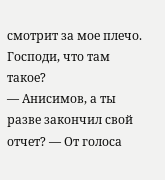смотрит за мое плечо. Господи, что там такое?
— Анисимов, а ты разве закончил свой отчет? — От голоса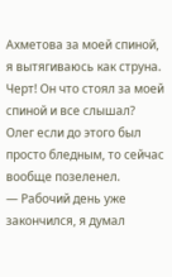Ахметова за моей спиной, я вытягиваюсь как струна. Черт! Он что стоял за моей спиной и все слышал?
Олег если до этого был просто бледным, то сейчас вообще позеленел.
— Рабочий день уже закончился, я думал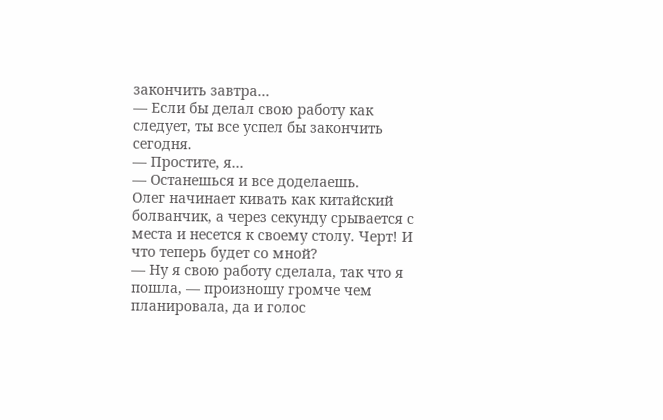закончить завтра…
— Если бы делал свою работу как следует, ты все успел бы закончить сегодня.
— Простите, я…
— Останешься и все доделаешь.
Олег начинает кивать как китайский болванчик, а через секунду срывается с места и несется к своему столу. Черт! И что теперь будет со мной?
— Ну я свою работу сделала, так что я пошла, — произношу громче чем планировала, да и голос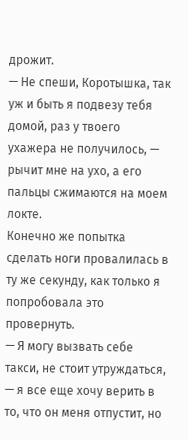дрожит.
— Не спеши, Коротышка, так уж и быть я подвезу тебя домой, раз у твоего ухажера не получилось, — рычит мне на ухо, а его пальцы сжимаются на моем локте.
Конечно же попытка сделать ноги провалилась в ту же секунду, как только я попробовала это провернуть.
— Я могу вызвать себе такси, не стоит утруждаться, — я все еще хочу верить в то, что он меня отпустит, но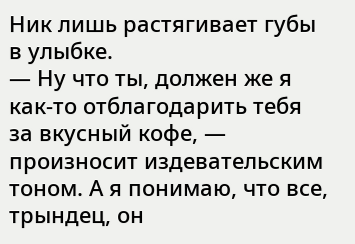Ник лишь растягивает губы в улыбке.
— Ну что ты, должен же я как-то отблагодарить тебя за вкусный кофе, — произносит издевательским тоном. А я понимаю, что все, трындец, он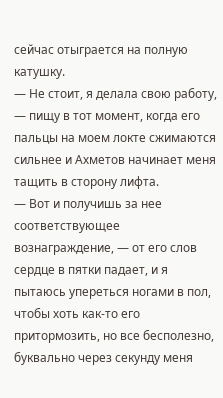сейчас отыграется на полную катушку.
— Не стоит, я делала свою работу, — пищу в тот момент, когда его пальцы на моем локте сжимаются сильнее и Ахметов начинает меня тащить в сторону лифта.
— Вот и получишь за нее соответствующее вознаграждение, — от его слов сердце в пятки падает, и я пытаюсь упереться ногами в пол, чтобы хоть как-то его притормозить, но все бесполезно, буквально через секунду меня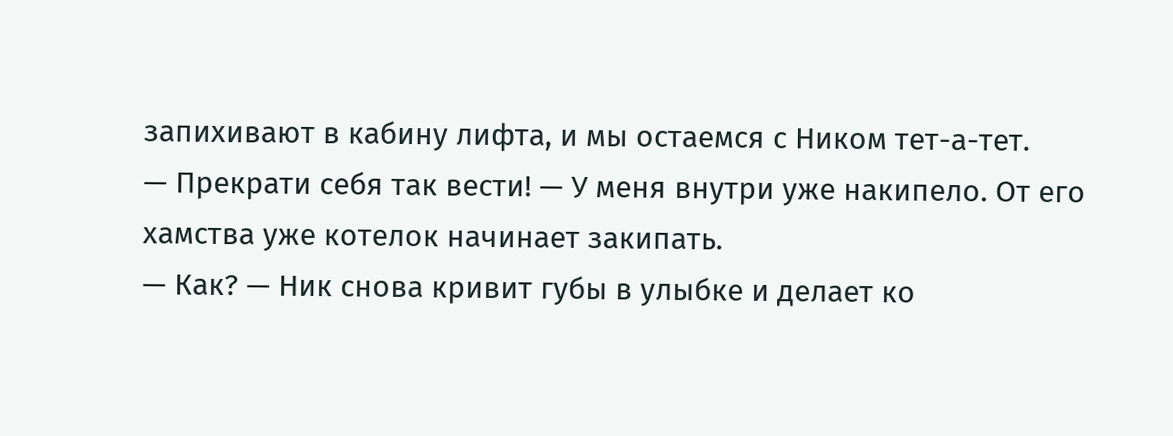запихивают в кабину лифта, и мы остаемся с Ником тет-а-тет.
— Прекрати себя так вести! — У меня внутри уже накипело. От его хамства уже котелок начинает закипать.
— Как? — Ник снова кривит губы в улыбке и делает ко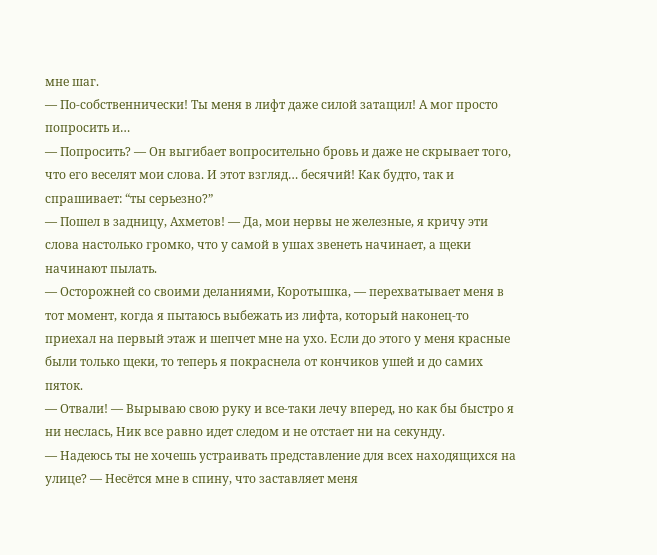мне шаг.
— По-собственнически! Ты меня в лифт даже силой затащил! А мог просто попросить и…
— Попросить? — Он выгибает вопросительно бровь и даже не скрывает того, что его веселят мои слова. И этот взгляд… бесячий! Как будто, так и спрашивает: “ты серьезно?”
— Пошел в задницу, Ахметов! — Да, мои нервы не железные, я кричу эти слова настолько громко, что у самой в ушах звенеть начинает, а щеки начинают пылать.
— Осторожней со своими деланиями, Коротышка, — перехватывает меня в тот момент, когда я пытаюсь выбежать из лифта, который наконец-то приехал на первый этаж и шепчет мне на ухо. Если до этого у меня красные были только щеки, то теперь я покраснела от кончиков ушей и до самих пяток.
— Отвали! — Вырываю свою руку и все-таки лечу вперед, но как бы быстро я ни неслась, Ник все равно идет следом и не отстает ни на секунду.
— Надеюсь ты не хочешь устраивать представление для всех находящихся на улице? — Несётся мне в спину, что заставляет меня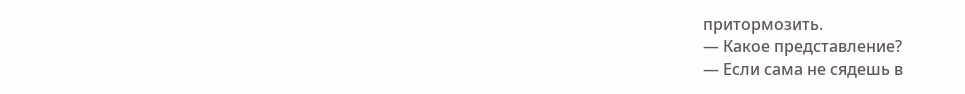притормозить.
— Какое представление?
— Если сама не сядешь в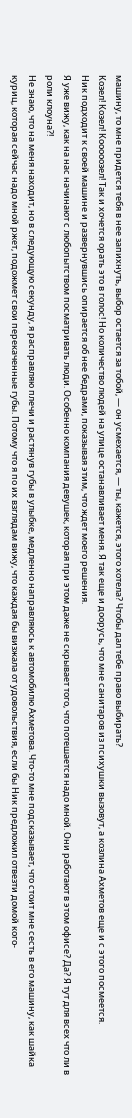машину, то мне придется тебя в нее запихнуть, выбор остается за тобой, — он усмехается, — ты, кажется, этого хотела? Чтобы дал тебе право выбирать?
Козел! Козел! Кооооозел! Так и хочется орать это в голос! Но количество людей на улице останавливает меня. Я так еще и доорусь, что мне санитаров из психушки вызовут, а козлина Ахметов еще и с этого посмеется.
Ник подходит к своей машине и развернувшись опирается об нее бедрами, показывая этим, что ждет моего решения.
Я уже вижу, как на нас начинают с любопытством посматривать люди. Особенно компания девушек, которая при этом даже не скрывает того, что потешается надо мной. Они работают в этом офисе? Да? Я тут для всех что ли в роли клоуна?!
Не знаю, что на меня находит, но в следующую секунду, я расправляю плечи и растянув губы в улыбке, медленно направляюсь к автомобилю Ахметова. Что-то мне подсказывает, что стоит мне сесть в его машину, как шайка куриц, которая сейчас надо мной ржет, подожмет свои перекаченные губы. Потому что я по их взглядам вижу, что каждая бы визжала от удовольствия, если бы Ник предложил отвезти домой кого-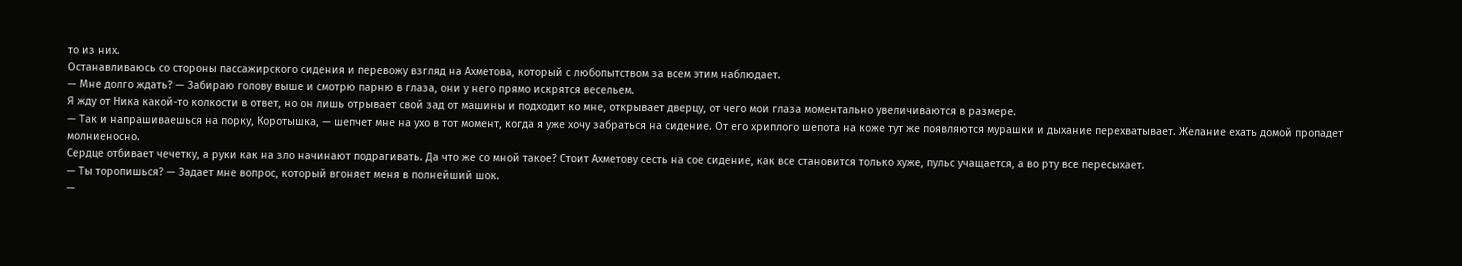то из них.
Останавливаюсь со стороны пассажирского сидения и перевожу взгляд на Ахметова, который с любопытством за всем этим наблюдает.
— Мне долго ждать? — Забираю голову выше и смотрю парню в глаза, они у него прямо искрятся весельем.
Я жду от Ника какой-то колкости в ответ, но он лишь отрывает свой зад от машины и подходит ко мне, открывает дверцу, от чего мои глаза моментально увеличиваются в размере.
— Так и напрашиваешься на порку, Коротышка, — шепчет мне на ухо в тот момент, когда я уже хочу забраться на сидение. От его хриплого шепота на коже тут же появляются мурашки и дыхание перехватывает. Желание ехать домой пропадет молниеносно.
Сердце отбивает чечетку, а руки как на зло начинают подрагивать. Да что же со мной такое? Стоит Ахметову сесть на сое сидение, как все становится только хуже, пульс учащается, а во рту все пересыхает.
— Ты торопишься? — Задает мне вопрос, который вгоняет меня в полнейший шок.
—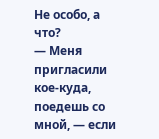Не особо, а что?
— Меня пригласили кое-куда, поедешь со мной, — если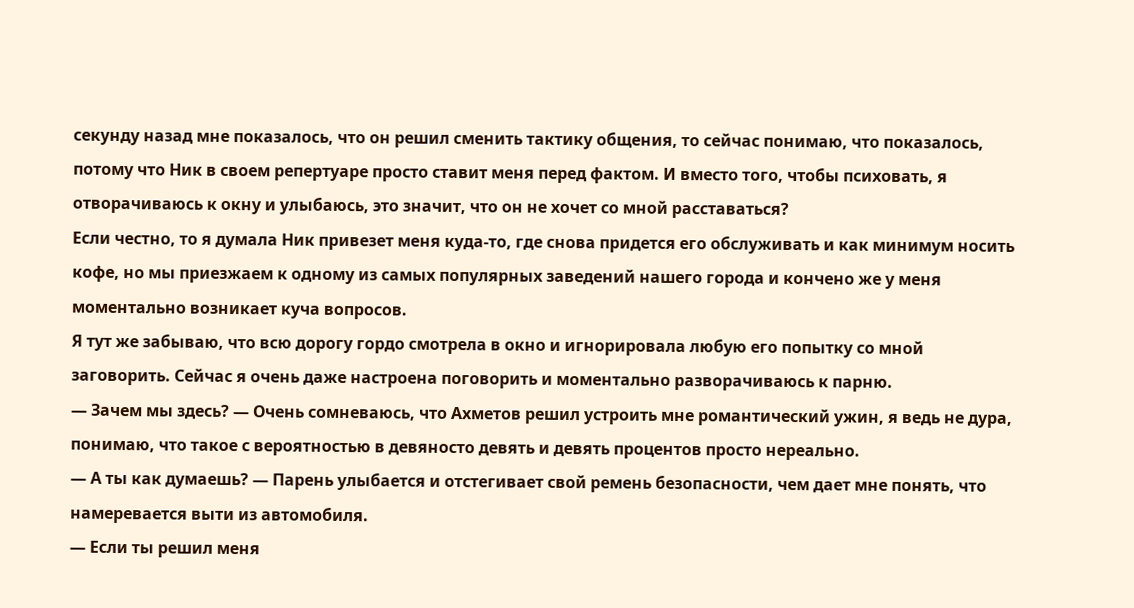секунду назад мне показалось, что он решил сменить тактику общения, то сейчас понимаю, что показалось, потому что Ник в своем репертуаре просто ставит меня перед фактом. И вместо того, чтобы психовать, я отворачиваюсь к окну и улыбаюсь, это значит, что он не хочет со мной расставаться?
Если честно, то я думала Ник привезет меня куда-то, где снова придется его обслуживать и как минимум носить кофе, но мы приезжаем к одному из самых популярных заведений нашего города и кончено же у меня моментально возникает куча вопросов.
Я тут же забываю, что всю дорогу гордо смотрела в окно и игнорировала любую его попытку со мной заговорить. Сейчас я очень даже настроена поговорить и моментально разворачиваюсь к парню.
— Зачем мы здесь? — Очень сомневаюсь, что Ахметов решил устроить мне романтический ужин, я ведь не дура, понимаю, что такое с вероятностью в девяносто девять и девять процентов просто нереально.
— А ты как думаешь? — Парень улыбается и отстегивает свой ремень безопасности, чем дает мне понять, что намеревается выти из автомобиля.
— Если ты решил меня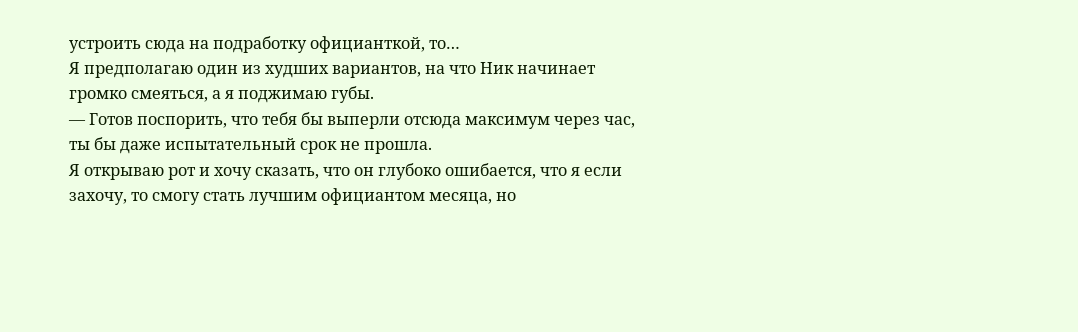устроить сюда на подработку официанткой, то…
Я предполагаю один из худших вариантов, на что Ник начинает громко смеяться, а я поджимаю губы.
— Готов поспорить, что тебя бы выперли отсюда максимум через час, ты бы даже испытательный срок не прошла.
Я открываю рот и хочу сказать, что он глубоко ошибается, что я если захочу, то смогу стать лучшим официантом месяца, но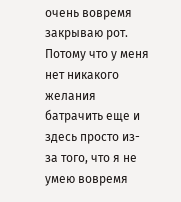очень вовремя закрываю рот. Потому что у меня нет никакого желания батрачить еще и здесь просто из-за того, что я не умею вовремя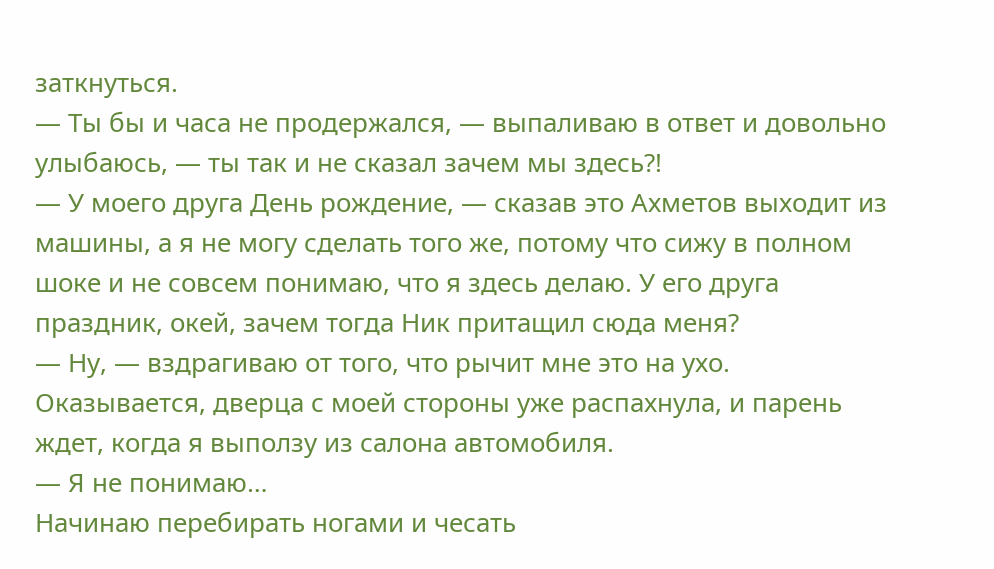заткнуться.
— Ты бы и часа не продержался, — выпаливаю в ответ и довольно улыбаюсь, — ты так и не сказал зачем мы здесь?!
— У моего друга День рождение, — сказав это Ахметов выходит из машины, а я не могу сделать того же, потому что сижу в полном шоке и не совсем понимаю, что я здесь делаю. У его друга праздник, окей, зачем тогда Ник притащил сюда меня?
— Ну, — вздрагиваю от того, что рычит мне это на ухо. Оказывается, дверца с моей стороны уже распахнула, и парень ждет, когда я выползу из салона автомобиля.
— Я не понимаю…
Начинаю перебирать ногами и чесать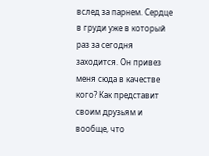вслед за парнем. Сердце в груди уже в который раз за сегодня заходится. Он привез меня сюда в качестве кого? Как представит своим друзьям и вообще, что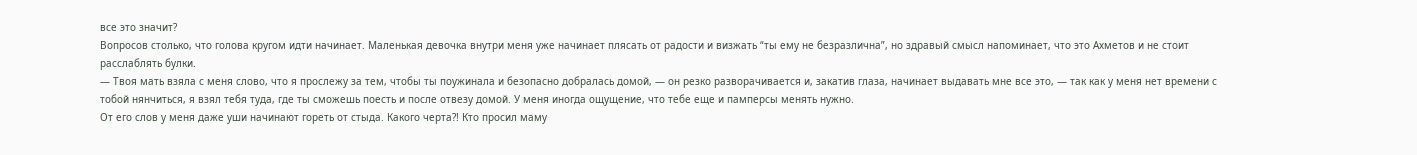все это значит?
Вопросов столько, что голова кругом идти начинает. Маленькая девочка внутри меня уже начинает плясать от радости и визжать “ты ему не безразлична”, но здравый смысл напоминает, что это Ахметов и не стоит расслаблять булки.
— Твоя мать взяла с меня слово, что я прослежу за тем, чтобы ты поужинала и безопасно добралась домой, — он резко разворачивается и, закатив глаза, начинает выдавать мне все это, — так как у меня нет времени с тобой нянчиться, я взял тебя туда, где ты сможешь поесть и после отвезу домой. У меня иногда ощущение, что тебе еще и памперсы менять нужно.
От его слов у меня даже уши начинают гореть от стыда. Какого черта?! Кто просил маму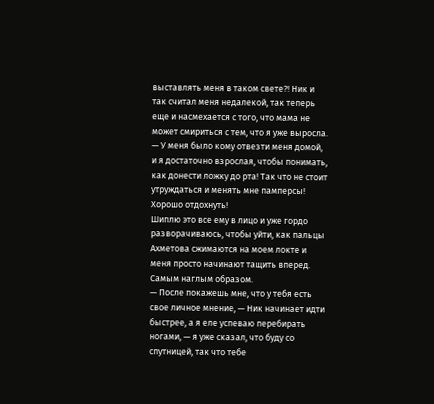выставлять меня в таком свете?! Ник и так считал меня недалекой, так теперь еще и насмехается с того, что мама не может смириться с тем, что я уже выросла.
— У меня было кому отвезти меня домой, и я достаточно взрослая, чтобы понимать, как донести ложку до рта! Так что не стоит утруждаться и менять мне памперсы! Хорошо отдохнуть!
Шиплю это все ему в лицо и уже гордо разворачиваюсь, чтобы уйти, как пальцы Ахметова сжимаются на моем локте и меня просто начинают тащить вперед. Самым наглым образом.
— После покажешь мне, что у тебя есть свое личное мнение, — Ник начинает идти быстрее, а я еле успеваю перебирать ногами, — я уже сказал, что буду со спутницей, так что тебе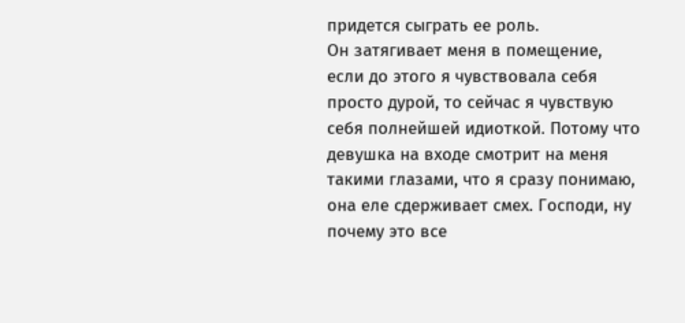придется сыграть ее роль.
Он затягивает меня в помещение, если до этого я чувствовала себя просто дурой, то сейчас я чувствую себя полнейшей идиоткой. Потому что девушка на входе смотрит на меня такими глазами, что я сразу понимаю, она еле сдерживает смех. Господи, ну почему это все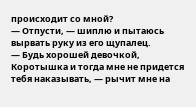происходит со мной?
— Отпусти, — шиплю и пытаюсь вырвать руку из его щупалец.
— Будь хорошей девочкой, Коротышка и тогда мне не придется тебя наказывать, — рычит мне на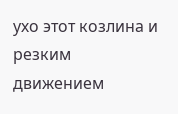ухо этот козлина и резким движением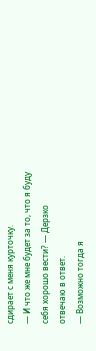сдирает с меня курточку.
— И что же мне будет за то, что я буду себя хорошо вести? — Дерзко отвечаю в ответ.
— Возможно тогда я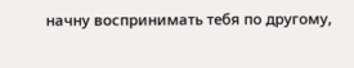начну воспринимать тебя по другому,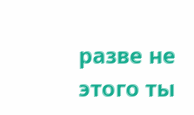разве не этого ты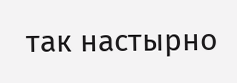так настырно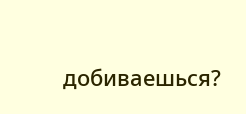добиваешься?